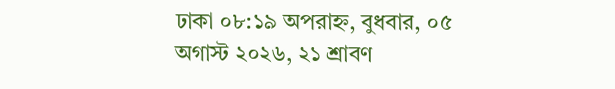ঢাকা ০৮:১৯ অপরাহ্ন, বুধবার, ০৫ অগাস্ট ২০২৬, ২১ শ্রাবণ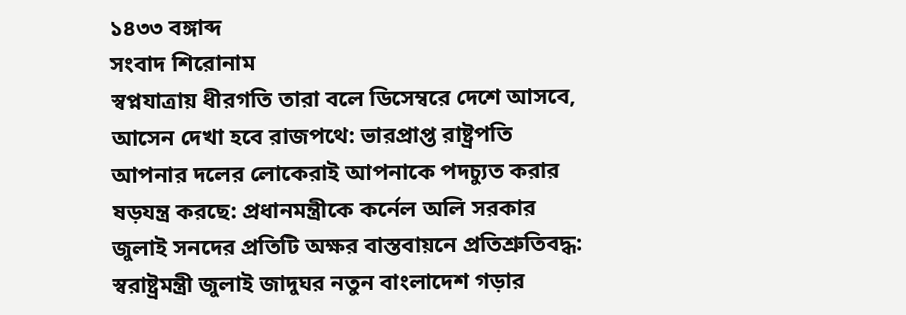১৪৩৩ বঙ্গাব্দ
সংবাদ শিরোনাম
স্বপ্নযাত্রায় ধীরগতি তারা বলে ডিসেম্বরে দেশে আসবে, আসেন দেখা হবে রাজপথে: ভারপ্রাপ্ত রাষ্ট্রপতি আপনার দলের লোকেরাই আপনাকে পদচ্যুত করার ষড়যন্ত্র করছে: প্রধানমন্ত্রীকে কর্নেল অলি সরকার জুলাই সনদের প্রতিটি অক্ষর বাস্তবায়নে প্রতিশ্রুতিবদ্ধ: স্বরাষ্ট্রমন্ত্রী জুলাই জাদুঘর নতুন বাংলাদেশ গড়ার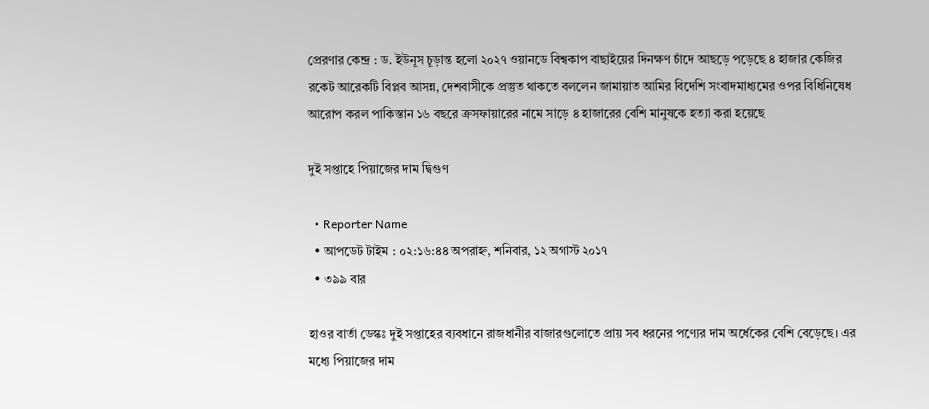প্রেরণার কেন্দ্র : ড. ইউনূস চূড়ান্ত হলো ২০২৭ ওয়ানডে বিশ্বকাপ বাছাইয়ের দিনক্ষণ চাঁদে আছড়ে পড়েছে ৪ হাজার কেজির রকেট আরেকটি বিপ্লব আসন্ন, দেশবাসীকে প্রস্তুত থাকতে বললেন জামায়াত আমির বিদেশি সংবাদমাধ্যমের ওপর বিধিনিষেধ আরোপ করল পাকিস্তান ১৬ বছরে ক্রসফায়ারের নামে সাড়ে ৪ হাজারের বেশি মানুষকে হত্যা করা হয়েছে

দুই সপ্তাহে পিয়াজের দাম দ্বিগুণ

  • Reporter Name
  • আপডেট টাইম : ০২:১৬:৪৪ অপরাহ্ন, শনিবার, ১২ অগাস্ট ২০১৭
  • ৩৯৯ বার

হাওর বার্তা ডেস্কঃ দুই সপ্তাহের ব্যবধানে রাজধানীর বাজারগুলোতে প্রায় সব ধরনের পণ্যের দাম অর্ধেকের বেশি বেড়েছে। এর মধ্যে পিয়াজের দাম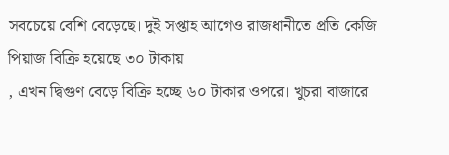সবচেয়ে বেশি বেড়েছে। দুই সপ্তাহ আগেও রাজধানীতে প্রতি কেজি পিয়াজ বিক্রি হয়েছে ৩০ টাকায়
, এখন দ্বিগুণ বেড়ে বিক্রি হচ্ছে ৬০ টাকার ওপরে। খুচরা বাজারে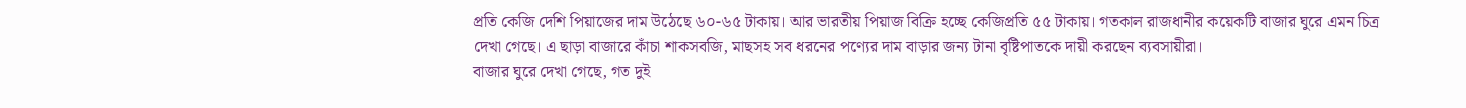প্রতি কেজি দেশি পিয়াজের দাম উঠেছে ৬০-৬৫ টাকায়। আর ভারতীয় পিয়াজ বিক্রি হচ্ছে কেজিপ্রতি ৫৫ টাকায়। গতকাল রাজধানীর কয়েকটি বাজার ঘুরে এমন চিত্র দেখা গেছে। এ ছাড়া বাজারে কাঁচা শাকসবজি, মাছসহ সব ধরনের পণ্যের দাম বাড়ার জন্য টানা বৃষ্টিপাতকে দায়ী করছেন ব্যবসায়ীরা।
বাজার ঘুরে দেখা গেছে, গত দুই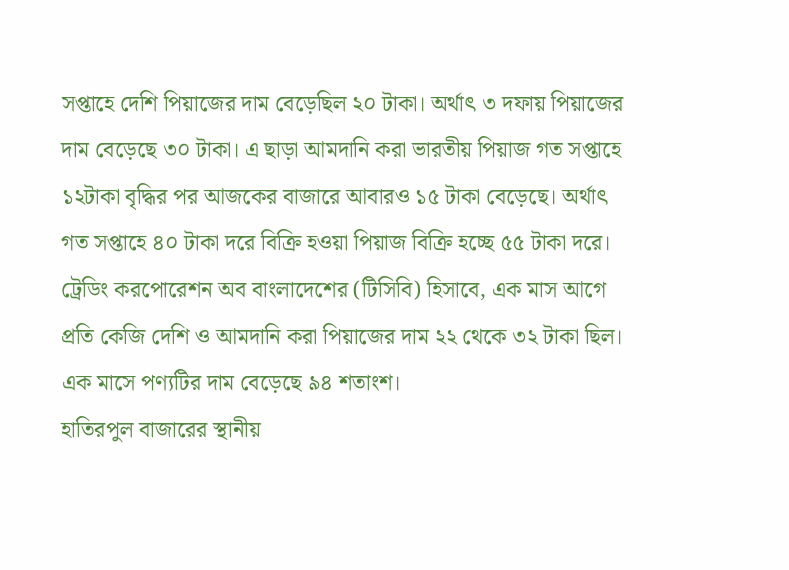সপ্তাহে দেশি পিয়াজের দাম বেড়েছিল ২০ টাকা। অর্থাৎ ৩ দফায় পিয়াজের দাম বেড়েছে ৩০ টাকা। এ ছাড়া আমদানি করা ভারতীয় পিয়াজ গত সপ্তাহে ১২টাকা বৃদ্ধির পর আজকের বাজারে আবারও ১৫ টাকা বেড়েছে। অর্থাৎ গত সপ্তাহে ৪০ টাকা দরে বিক্রি হওয়া পিয়াজ বিক্রি হচ্ছে ৫৫ টাকা দরে।
ট্রেডিং করপোরেশন অব বাংলাদেশের (টিসিবি) হিসাবে, এক মাস আগে প্রতি কেজি দেশি ও আমদানি করা পিয়াজের দাম ২২ থেকে ৩২ টাকা ছিল। এক মাসে পণ্যটির দাম বেড়েছে ৯৪ শতাংশ।
হাতিরপুল বাজারের স্থানীয়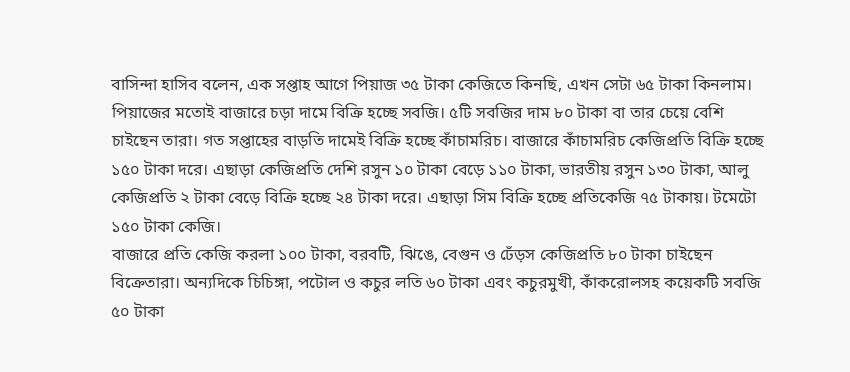বাসিন্দা হাসিব বলেন, এক সপ্তাহ আগে পিয়াজ ৩৫ টাকা কেজিতে কিনছি, এখন সেটা ৬৫ টাকা কিনলাম। পিয়াজের মতোই বাজারে চড়া দামে বিক্রি হচ্ছে সবজি। ৫টি সবজির দাম ৮০ টাকা বা তার চেয়ে বেশি চাইছেন তারা। গত সপ্তাহের বাড়তি দামেই বিক্রি হচ্ছে কাঁচামরিচ। বাজারে কাঁচামরিচ কেজিপ্রতি বিক্রি হচ্ছে ১৫০ টাকা দরে। এছাড়া কেজিপ্রতি দেশি রসুন ১০ টাকা বেড়ে ১১০ টাকা, ভারতীয় রসুন ১৩০ টাকা, আলু কেজিপ্রতি ২ টাকা বেড়ে বিক্রি হচ্ছে ২৪ টাকা দরে। এছাড়া সিম বিক্রি হচ্ছে প্রতিকেজি ৭৫ টাকায়। টমেটো ১৫০ টাকা কেজি।
বাজারে প্রতি কেজি করলা ১০০ টাকা, বরবটি, ঝিঙে, বেগুন ও ঢেঁড়স কেজিপ্রতি ৮০ টাকা চাইছেন বিক্রেতারা। অন্যদিকে চিচিঙ্গা, পটোল ও কচুর লতি ৬০ টাকা এবং কচুরমুখী, কাঁকরোলসহ কয়েকটি সবজি ৫০ টাকা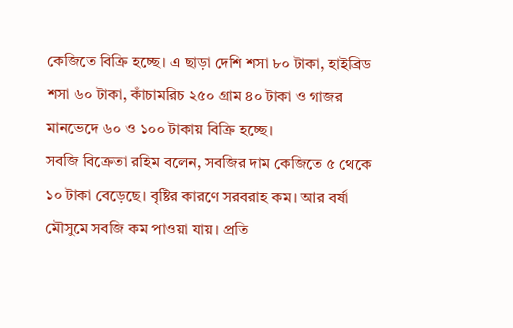কেজিতে বিক্রি হচ্ছে। এ ছাড়া দেশি শসা ৮০ টাকা, হাইব্রিড শসা ৬০ টাকা, কাঁচামরিচ ২৫০ গ্রাম ৪০ টাকা ও গাজর মানভেদে ৬০ ও ১০০ টাকায় বিক্রি হচ্ছে।
সবজি বিক্রেতা রহিম বলেন, সবজির দাম কেজিতে ৫ থেকে ১০ টাকা বেড়েছে। বৃষ্টির কারণে সরবরাহ কম। আর বর্ষা মৌসুমে সবজি কম পাওয়া যায়। প্রতি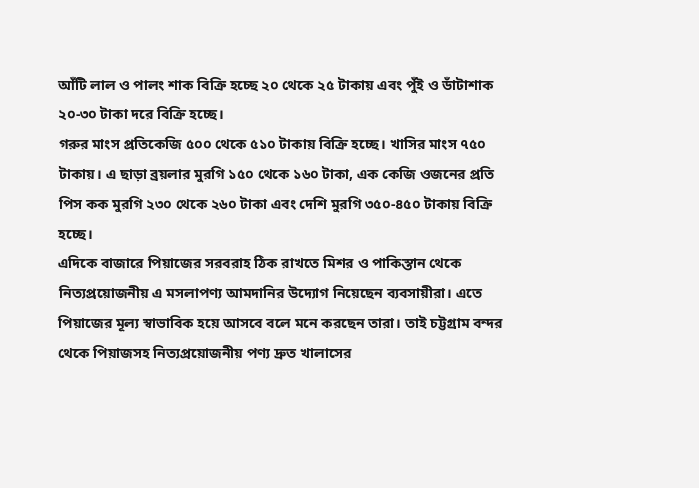আঁটি লাল ও পালং শাক বিক্রি হচ্ছে ২০ থেকে ২৫ টাকায় এবং পুঁই ও ডাঁটাশাক ২০-৩০ টাকা দরে বিক্রি হচ্ছে।
গরুর মাংস প্রতিকেজি ৫০০ থেকে ৫১০ টাকায় বিক্রি হচ্ছে। খাসির মাংস ৭৫০ টাকায়। এ ছাড়া ব্রয়লার মুরগি ১৫০ থেকে ১৬০ টাকা, এক কেজি ওজনের প্রতি পিস কক মুরগি ২৩০ থেকে ২৬০ টাকা এবং দেশি মুরগি ৩৫০-৪৫০ টাকায় বিক্রি হচ্ছে।
এদিকে বাজারে পিয়াজের সরবরাহ ঠিক রাখতে মিশর ও পাকিস্তান থেকে নিত্যপ্রয়োজনীয় এ মসলাপণ্য আমদানির উদ্যোগ নিয়েছেন ব্যবসায়ীরা। এতে পিয়াজের মূল্য স্বাভাবিক হয়ে আসবে বলে মনে করছেন তারা। তাই চট্টগ্রাম বন্দর থেকে পিয়াজসহ নিত্যপ্রয়োজনীয় পণ্য দ্রুত খালাসের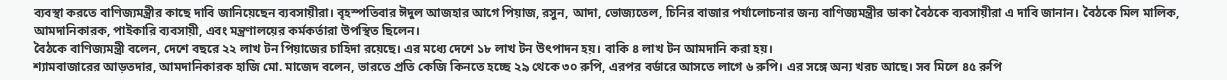ব্যবস্থা করতে বাণিজ্যমন্ত্রীর কাছে দাবি জানিয়েছেন ব্যবসায়ীরা। বৃহস্পতিবার ঈদুল আজহার আগে পিয়াজ, রসুন, আদা, ভোজ্যতেল, চিনির বাজার পর্যালোচনার জন্য বাণিজ্যমন্ত্রীর ডাকা বৈঠকে ব্যবসায়ীরা এ দাবি জানান। বৈঠকে মিল মালিক, আমদানিকারক, পাইকারি ব্যবসায়ী, এবং মন্ত্রণালয়ের কর্মকর্তারা উপস্থিত ছিলেন।
বৈঠকে বাণিজ্যমন্ত্রী বলেন, দেশে বছরে ২২ লাখ টন পিয়াজের চাহিদা রয়েছে। এর মধ্যে দেশে ১৮ লাখ টন উৎপাদন হয়। বাকি ৪ লাখ টন আমদানি করা হয়।
শ্যামবাজারের আড়তদার, আমদানিকারক হাজি মো. মাজেদ বলেন, ভারতে প্রতি কেজি কিনতে হচ্ছে ২৯ থেকে ৩০ রুপি, এরপর বর্ডারে আসতে লাগে ৬ রুপি। এর সঙ্গে অন্য খরচ আছে। সব মিলে ৪৫ রুপি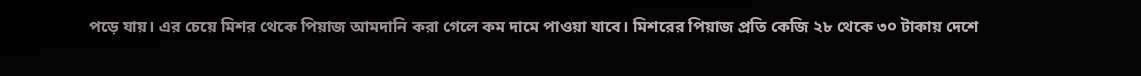পড়ে যায়। এর চেয়ে মিশর থেকে পিয়াজ আমদানি করা গেলে কম দামে পাওয়া যাবে। মিশরের পিয়াজ প্রতি কেজি ২৮ থেকে ৩০ টাকায় দেশে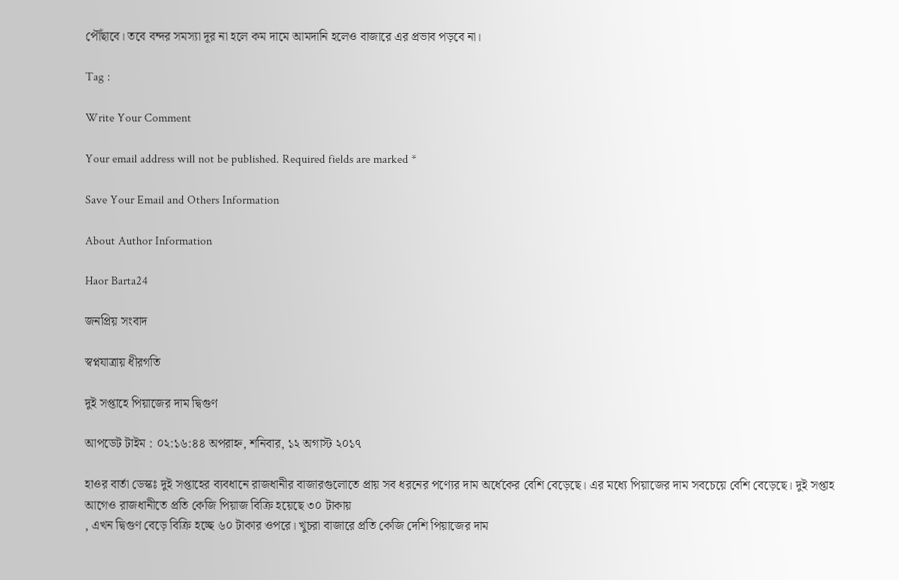পৌঁছাবে। তবে বন্দর সমস্যা দূর না হলে কম দামে আমদানি হলেও বাজারে এর প্রভাব পড়বে না।

Tag :

Write Your Comment

Your email address will not be published. Required fields are marked *

Save Your Email and Others Information

About Author Information

Haor Barta24

জনপ্রিয় সংবাদ

স্বপ্নযাত্রায় ধীরগতি

দুই সপ্তাহে পিয়াজের দাম দ্বিগুণ

আপডেট টাইম : ০২:১৬:৪৪ অপরাহ্ন, শনিবার, ১২ অগাস্ট ২০১৭

হাওর বার্তা ডেস্কঃ দুই সপ্তাহের ব্যবধানে রাজধানীর বাজারগুলোতে প্রায় সব ধরনের পণ্যের দাম অর্ধেকের বেশি বেড়েছে। এর মধ্যে পিয়াজের দাম সবচেয়ে বেশি বেড়েছে। দুই সপ্তাহ আগেও রাজধানীতে প্রতি কেজি পিয়াজ বিক্রি হয়েছে ৩০ টাকায়
, এখন দ্বিগুণ বেড়ে বিক্রি হচ্ছে ৬০ টাকার ওপরে। খুচরা বাজারে প্রতি কেজি দেশি পিয়াজের দাম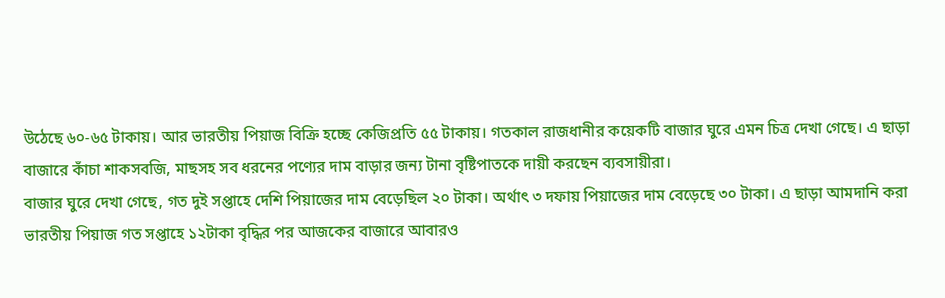উঠেছে ৬০-৬৫ টাকায়। আর ভারতীয় পিয়াজ বিক্রি হচ্ছে কেজিপ্রতি ৫৫ টাকায়। গতকাল রাজধানীর কয়েকটি বাজার ঘুরে এমন চিত্র দেখা গেছে। এ ছাড়া বাজারে কাঁচা শাকসবজি, মাছসহ সব ধরনের পণ্যের দাম বাড়ার জন্য টানা বৃষ্টিপাতকে দায়ী করছেন ব্যবসায়ীরা।
বাজার ঘুরে দেখা গেছে, গত দুই সপ্তাহে দেশি পিয়াজের দাম বেড়েছিল ২০ টাকা। অর্থাৎ ৩ দফায় পিয়াজের দাম বেড়েছে ৩০ টাকা। এ ছাড়া আমদানি করা ভারতীয় পিয়াজ গত সপ্তাহে ১২টাকা বৃদ্ধির পর আজকের বাজারে আবারও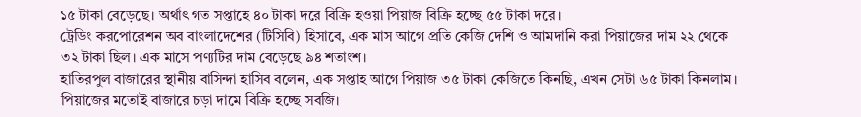১৫ টাকা বেড়েছে। অর্থাৎ গত সপ্তাহে ৪০ টাকা দরে বিক্রি হওয়া পিয়াজ বিক্রি হচ্ছে ৫৫ টাকা দরে।
ট্রেডিং করপোরেশন অব বাংলাদেশের (টিসিবি) হিসাবে, এক মাস আগে প্রতি কেজি দেশি ও আমদানি করা পিয়াজের দাম ২২ থেকে ৩২ টাকা ছিল। এক মাসে পণ্যটির দাম বেড়েছে ৯৪ শতাংশ।
হাতিরপুল বাজারের স্থানীয় বাসিন্দা হাসিব বলেন, এক সপ্তাহ আগে পিয়াজ ৩৫ টাকা কেজিতে কিনছি, এখন সেটা ৬৫ টাকা কিনলাম। পিয়াজের মতোই বাজারে চড়া দামে বিক্রি হচ্ছে সবজি।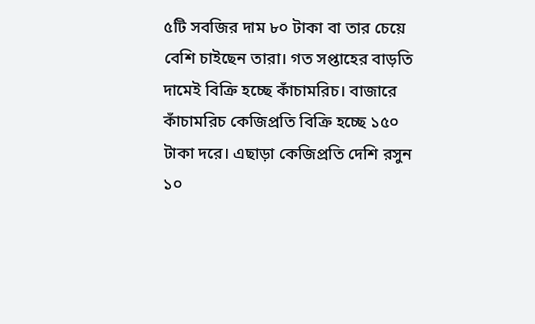৫টি সবজির দাম ৮০ টাকা বা তার চেয়ে বেশি চাইছেন তারা। গত সপ্তাহের বাড়তি দামেই বিক্রি হচ্ছে কাঁচামরিচ। বাজারে কাঁচামরিচ কেজিপ্রতি বিক্রি হচ্ছে ১৫০ টাকা দরে। এছাড়া কেজিপ্রতি দেশি রসুন ১০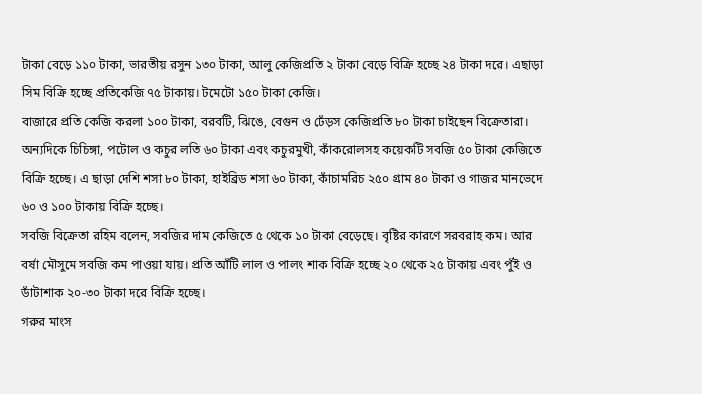টাকা বেড়ে ১১০ টাকা, ভারতীয় রসুন ১৩০ টাকা, আলু কেজিপ্রতি ২ টাকা বেড়ে বিক্রি হচ্ছে ২৪ টাকা দরে। এছাড়া সিম বিক্রি হচ্ছে প্রতিকেজি ৭৫ টাকায়। টমেটো ১৫০ টাকা কেজি।
বাজারে প্রতি কেজি করলা ১০০ টাকা, বরবটি, ঝিঙে, বেগুন ও ঢেঁড়স কেজিপ্রতি ৮০ টাকা চাইছেন বিক্রেতারা। অন্যদিকে চিচিঙ্গা, পটোল ও কচুর লতি ৬০ টাকা এবং কচুরমুখী, কাঁকরোলসহ কয়েকটি সবজি ৫০ টাকা কেজিতে বিক্রি হচ্ছে। এ ছাড়া দেশি শসা ৮০ টাকা, হাইব্রিড শসা ৬০ টাকা, কাঁচামরিচ ২৫০ গ্রাম ৪০ টাকা ও গাজর মানভেদে ৬০ ও ১০০ টাকায় বিক্রি হচ্ছে।
সবজি বিক্রেতা রহিম বলেন, সবজির দাম কেজিতে ৫ থেকে ১০ টাকা বেড়েছে। বৃষ্টির কারণে সরবরাহ কম। আর বর্ষা মৌসুমে সবজি কম পাওয়া যায়। প্রতি আঁটি লাল ও পালং শাক বিক্রি হচ্ছে ২০ থেকে ২৫ টাকায় এবং পুঁই ও ডাঁটাশাক ২০-৩০ টাকা দরে বিক্রি হচ্ছে।
গরুর মাংস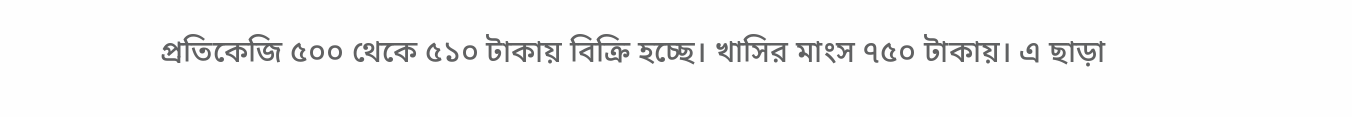প্রতিকেজি ৫০০ থেকে ৫১০ টাকায় বিক্রি হচ্ছে। খাসির মাংস ৭৫০ টাকায়। এ ছাড়া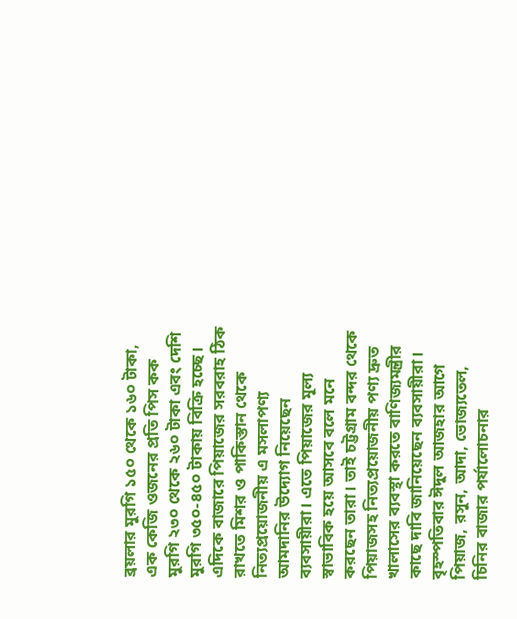ব্রয়লার মুরগি ১৫০ থেকে ১৬০ টাকা, এক কেজি ওজনের প্রতি পিস কক মুরগি ২৩০ থেকে ২৬০ টাকা এবং দেশি মুরগি ৩৫০-৪৫০ টাকায় বিক্রি হচ্ছে।
এদিকে বাজারে পিয়াজের সরবরাহ ঠিক রাখতে মিশর ও পাকিস্তান থেকে নিত্যপ্রয়োজনীয় এ মসলাপণ্য আমদানির উদ্যোগ নিয়েছেন ব্যবসায়ীরা। এতে পিয়াজের মূল্য স্বাভাবিক হয়ে আসবে বলে মনে করছেন তারা। তাই চট্টগ্রাম বন্দর থেকে পিয়াজসহ নিত্যপ্রয়োজনীয় পণ্য দ্রুত খালাসের ব্যবস্থা করতে বাণিজ্যমন্ত্রীর কাছে দাবি জানিয়েছেন ব্যবসায়ীরা। বৃহস্পতিবার ঈদুল আজহার আগে পিয়াজ, রসুন, আদা, ভোজ্যতেল, চিনির বাজার পর্যালোচনার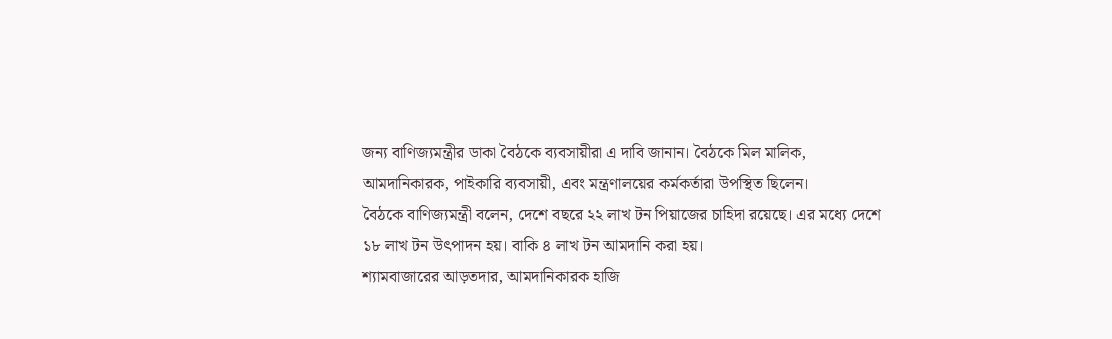জন্য বাণিজ্যমন্ত্রীর ডাকা বৈঠকে ব্যবসায়ীরা এ দাবি জানান। বৈঠকে মিল মালিক, আমদানিকারক, পাইকারি ব্যবসায়ী, এবং মন্ত্রণালয়ের কর্মকর্তারা উপস্থিত ছিলেন।
বৈঠকে বাণিজ্যমন্ত্রী বলেন, দেশে বছরে ২২ লাখ টন পিয়াজের চাহিদা রয়েছে। এর মধ্যে দেশে ১৮ লাখ টন উৎপাদন হয়। বাকি ৪ লাখ টন আমদানি করা হয়।
শ্যামবাজারের আড়তদার, আমদানিকারক হাজি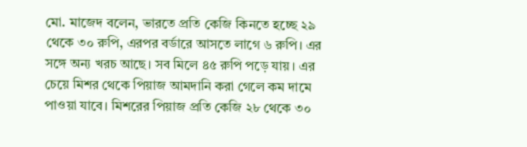মো. মাজেদ বলেন, ভারতে প্রতি কেজি কিনতে হচ্ছে ২৯ থেকে ৩০ রুপি, এরপর বর্ডারে আসতে লাগে ৬ রুপি। এর সঙ্গে অন্য খরচ আছে। সব মিলে ৪৫ রুপি পড়ে যায়। এর চেয়ে মিশর থেকে পিয়াজ আমদানি করা গেলে কম দামে পাওয়া যাবে। মিশরের পিয়াজ প্রতি কেজি ২৮ থেকে ৩০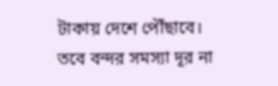টাকায় দেশে পৌঁছাবে। তবে বন্দর সমস্যা দূর না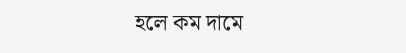হলে কম দামে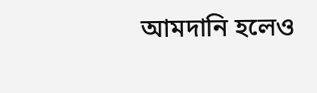আমদানি হলেও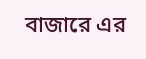বাজারে এর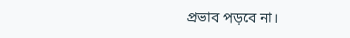প্রভাব পড়বে না।